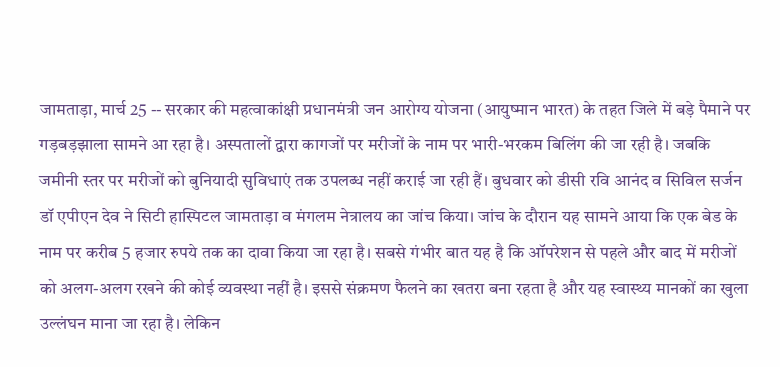जामताड़ा, मार्च 25 -- सरकार की महत्वाकांक्षी प्रधानमंत्री जन आरोग्य योजना (आयुष्मान भारत) के तहत जिले में बड़े पैमाने पर गड़बड़झाला सामने आ रहा है। अस्पतालों द्वारा कागजों पर मरीजों के नाम पर भारी-भरकम बिलिंग की जा रही है। जबकि जमीनी स्तर पर मरीजों को बुनियादी सुविधाएं तक उपलब्ध नहीं कराई जा रही हैं। बुधवार को डीसी रवि आनंद व सिविल सर्जन डॉ एपीएन देव ने सिटी हास्पिटल जामताड़ा व मंगलम नेत्रालय का जांच किया। जांच के दौरान यह सामने आया कि एक बेड के नाम पर करीब 5 हजार रुपये तक का दावा किया जा रहा है। सबसे गंभीर बात यह है कि ऑपरेशन से पहले और बाद में मरीजों को अलग-अलग रखने की कोई व्यवस्था नहीं है। इससे संक्रमण फैलने का खतरा बना रहता है और यह स्वास्थ्य मानकों का खुला उल्लंघन माना जा रहा है। लेकिन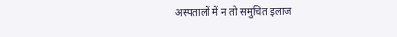अस्पतालों में न तो समुचित इलाज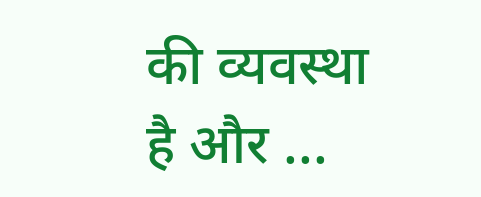की व्यवस्था है और ...